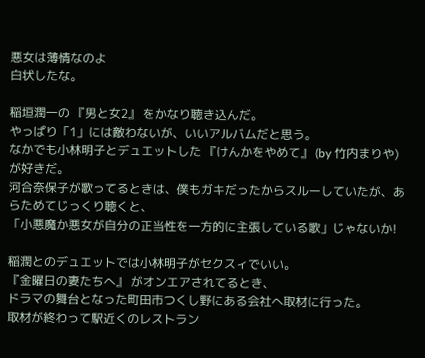悪女は薄情なのよ
白状したな。

稲垣潤一の 『男と女2』 をかなり聴き込んだ。
やっぱり「1」には敵わないが、いいアルバムだと思う。
なかでも小林明子とデュエットした 『けんかをやめて』 (by 竹内まりや)が好きだ。
河合奈保子が歌ってるときは、僕もガキだったからスルーしていたが、あらためてじっくり聴くと、
「小悪魔か悪女が自分の正当性を一方的に主張している歌」じゃないか!

稲潤とのデュエットでは小林明子がセクスィでいい。
『金曜日の妻たちへ』 がオンエアされてるとき、
ドラマの舞台となった町田市つくし野にある会社へ取材に行った。
取材が終わって駅近くのレストラン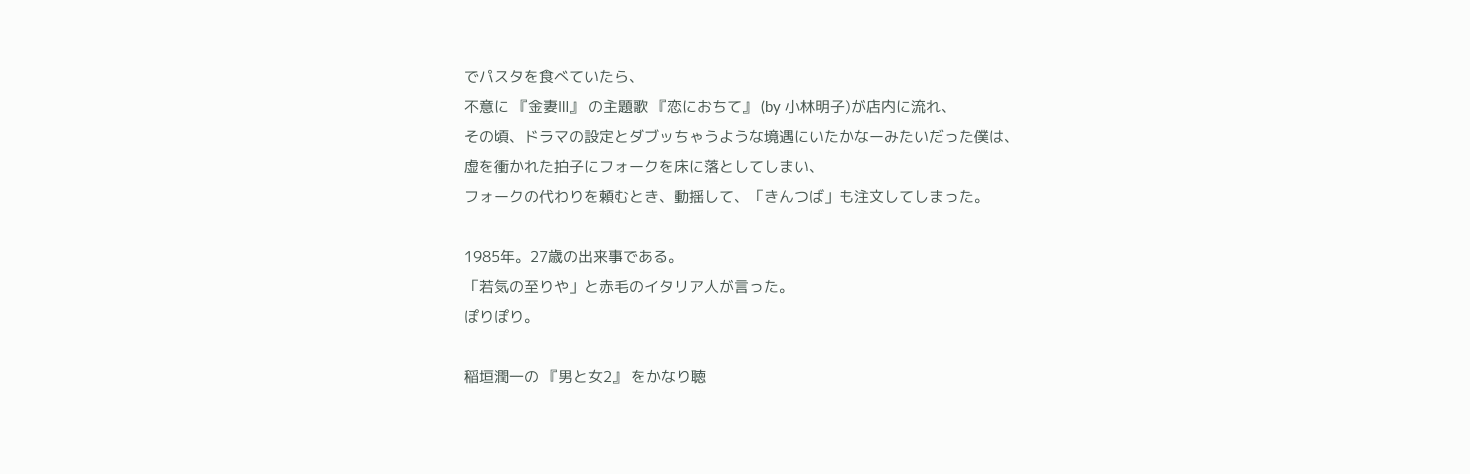でパスタを食べていたら、
不意に 『金妻Ⅲ』 の主題歌 『恋におちて』 (by 小林明子)が店内に流れ、
その頃、ドラマの設定とダブッちゃうような境遇にいたかなーみたいだった僕は、
虚を衝かれた拍子にフォークを床に落としてしまい、
フォークの代わりを頼むとき、動揺して、「きんつば」も注文してしまった。

1985年。27歳の出来事である。
「若気の至りや」と赤毛のイタリア人が言った。
ぽりぽり。

稲垣潤一の 『男と女2』 をかなり聴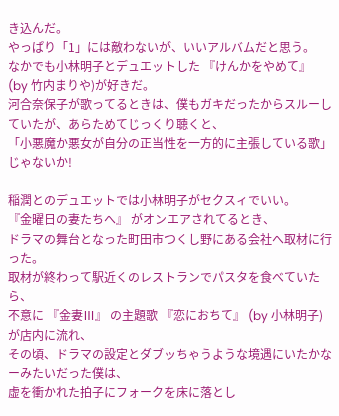き込んだ。
やっぱり「1」には敵わないが、いいアルバムだと思う。
なかでも小林明子とデュエットした 『けんかをやめて』 (by 竹内まりや)が好きだ。
河合奈保子が歌ってるときは、僕もガキだったからスルーしていたが、あらためてじっくり聴くと、
「小悪魔か悪女が自分の正当性を一方的に主張している歌」じゃないか!

稲潤とのデュエットでは小林明子がセクスィでいい。
『金曜日の妻たちへ』 がオンエアされてるとき、
ドラマの舞台となった町田市つくし野にある会社へ取材に行った。
取材が終わって駅近くのレストランでパスタを食べていたら、
不意に 『金妻Ⅲ』 の主題歌 『恋におちて』 (by 小林明子)が店内に流れ、
その頃、ドラマの設定とダブッちゃうような境遇にいたかなーみたいだった僕は、
虚を衝かれた拍子にフォークを床に落とし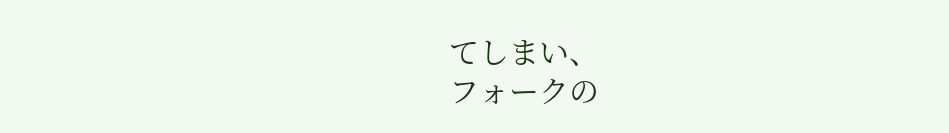てしまい、
フォークの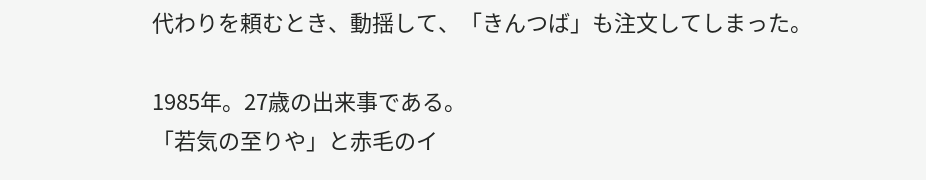代わりを頼むとき、動揺して、「きんつば」も注文してしまった。

1985年。27歳の出来事である。
「若気の至りや」と赤毛のイ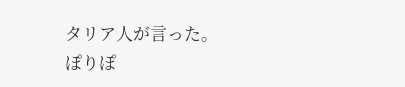タリア人が言った。
ぽりぽ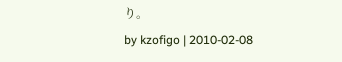り。
by kzofigo | 2010-02-08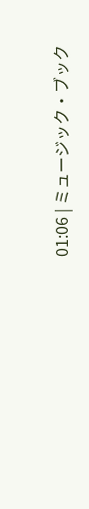01:06 | ミュージック・ブック